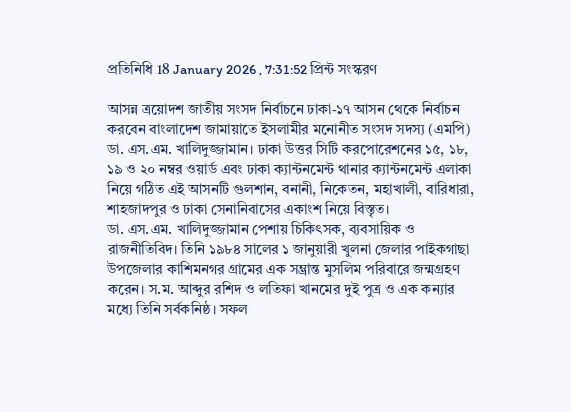প্রতিনিধি 18 January 2026 , 7:31:52 প্রিন্ট সংস্করণ

আসন্ন ত্রয়োদশ জাতীয় সংসদ নির্বাচনে ঢাকা-১৭ আসন থেকে নির্বাচন করবেন বাংলাদেশ জামায়াতে ইসলামীর মনোনীত সংসদ সদস্য (এমপি) ডা. এস.এম. খালিদুজ্জামান। ঢাকা উত্তর সিটি করপোরেশনের ১৫, ১৮, ১৯ ও ২০ নম্বর ওয়ার্ড এবং ঢাকা ক্যান্টনমেন্ট থানার ক্যান্টনমেন্ট এলাকা নিয়ে গঠিত এই আসনটি গুলশান, বনানী, নিকেতন, মহাখালী, বারিধারা, শাহজাদপুর ও ঢাকা সেনানিবাসের একাংশ নিয়ে বিস্তৃত।
ডা. এস.এম. খালিদুজ্জামান পেশায় চিকিৎসক, ব্যবসায়িক ও রাজনীতিবিদ। তিনি ১৯৮৪ সালের ১ জানুয়ারী খুলনা জেলার পাইকগাছা উপজেলার কাশিমনগর গ্রামের এক সম্ভ্রান্ত মুসলিম পরিবারে জন্মগ্রহণ করেন। স.ম. আব্দুর রশিদ ও লতিফা খানমের দুই পুত্র ও এক কন্যার মধ্যে তিনি সর্বকনিষ্ঠ। সফল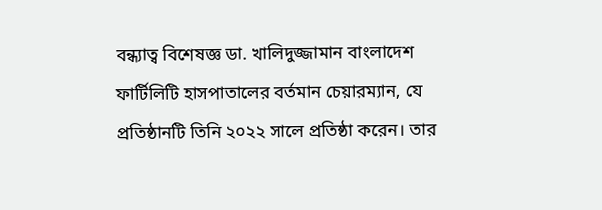বন্ধ্যাত্ব বিশেষজ্ঞ ডা. খালিদুজ্জামান বাংলাদেশ ফার্টিলিটি হাসপাতালের বর্তমান চেয়ারম্যান, যে প্রতিষ্ঠানটি তিনি ২০২২ সালে প্রতিষ্ঠা করেন। তার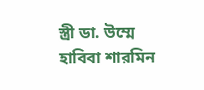স্ত্রী ডা. উম্মে হাবিবা শারমিন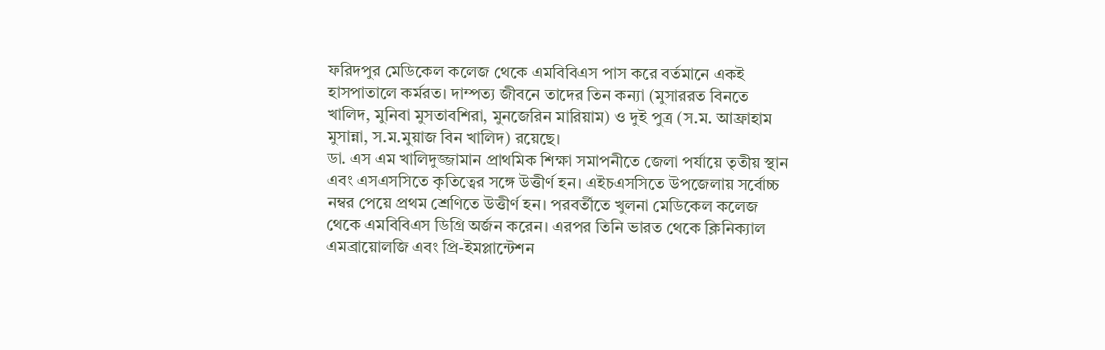ফরিদপুর মেডিকেল কলেজ থেকে এমবিবিএস পাস করে বর্তমানে একই হাসপাতালে কর্মরত। দাম্পত্য জীবনে তাদের তিন কন্যা (মুসাররত বিনতে খালিদ, মুনিবা মুসতাবশিরা, মুনজেরিন মারিয়াম) ও দুই পুত্র (স.ম. আফ্রাহাম মুসান্না, স.ম.মুয়াজ বিন খালিদ) রয়েছে।
ডা. এস এম খালিদুজ্জামান প্রাথমিক শিক্ষা সমাপনীতে জেলা পর্যায়ে তৃতীয় স্থান এবং এসএসসিতে কৃতিত্বের সঙ্গে উত্তীর্ণ হন। এইচএসসিতে উপজেলায় সর্বোচ্চ নম্বর পেয়ে প্রথম শ্রেণিতে উত্তীর্ণ হন। পরবর্তীতে খুলনা মেডিকেল কলেজ থেকে এমবিবিএস ডিগ্রি অর্জন করেন। এরপর তিনি ভারত থেকে ক্লিনিক্যাল এমব্রায়োলজি এবং প্রি-ইমপ্লান্টেশন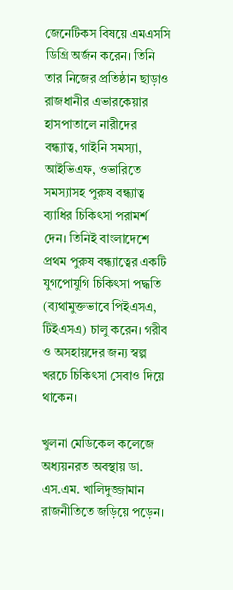জেনেটিকস বিষয়ে এমএসসি ডিগ্রি অর্জন করেন। তিনি তার নিজের প্রতিষ্ঠান ছাড়াও রাজধানীর এভারকেয়ার হাসপাতালে নারীদের বন্ধ্যাত্ব, গাইনি সমস্যা, আইভিএফ, ওভারিতে সমস্যাসহ পুরুষ বন্ধ্যাত্ব ব্যাধির চিকিৎসা পরামর্শ দেন। তিনিই বাংলাদেশে প্রথম পুরুষ বন্ধ্যাত্বের একটি যুগপোযুগি চিকিৎসা পদ্ধতি (ব্যথামুক্তভাবে পিইএসএ, টিইএসএ) চালু করেন। গরীব ও অসহায়দের জন্য স্বল্প খরচে চিকিৎসা সেবাও দিয়ে থাকেন।

খুলনা মেডিকেল কলেজে অধ্যয়নরত অবস্থায় ডা. এস.এম. খালিদুজ্জামান রাজনীতিতে জড়িয়ে পড়েন।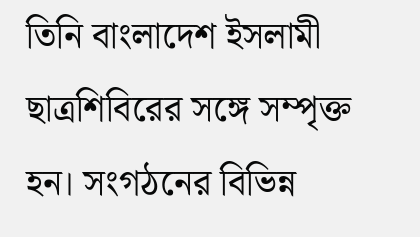তিনি বাংলাদেশ ইসলামী ছাত্রশিবিরের সঙ্গে সম্পৃক্ত হন। সংগঠনের বিভিন্ন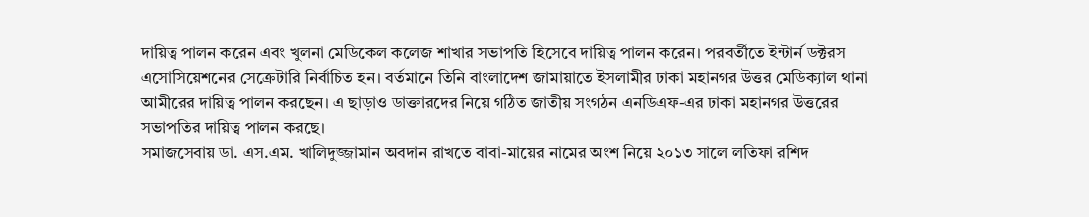দায়িত্ব পালন করেন এবং খুলনা মেডিকেল কলেজ শাখার সভাপতি হিসেবে দায়িত্ব পালন করেন। পরবর্তীতে ইন্টার্ন ডক্টরস এসোসিয়েশনের সেক্রেটারি নির্বাচিত হন। বর্তমানে তিনি বাংলাদেশ জামায়াতে ইসলামীর ঢাকা মহানগর উত্তর মেডিক্যাল থানা আমীরের দায়িত্ব পালন করছেন। এ ছাড়াও ডাক্তারদের নিয়ে গঠিত জাতীয় সংগঠন এনডিএফ-এর ঢাকা মহানগর উত্তরের সভাপতির দায়িত্ব পালন করছে।
সমাজসেবায় ডা. এস.এম. খালিদুজ্জামান অবদান রাখতে বাবা-মায়ের নামের অংশ নিয়ে ২০১৩ সালে লতিফা রশিদ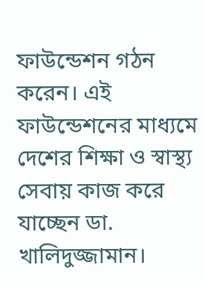ফাউন্ডেশন গঠন করেন। এই ফাউন্ডেশনের মাধ্যমে দেশের শিক্ষা ও স্বাস্থ্য সেবায় কাজ করে যাচ্ছেন ডা. খালিদুজ্জামান।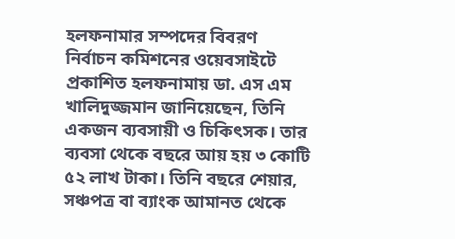হলফনামার সম্পদের বিবরণ
নির্বাচন কমিশনের ওয়েবসাইটে প্রকাশিত হলফনামায় ডা. এস এম খালিদুজ্জমান জানিয়েছেন, তিনি একজন ব্যবসায়ী ও চিকিৎসক। তার ব্যবসা থেকে বছরে আয় হয় ৩ কোটি ৫২ লাখ টাকা। তিনি বছরে শেয়ার, সঞ্চপত্র বা ব্যাংক আমানত থেকে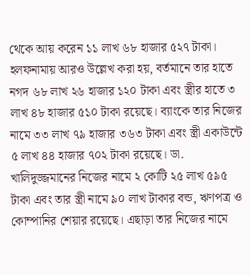থেকে আয় করেন ১১ লাখ ৬৮ হাজার ৫২৭ টাকা।
হলফনামায় আরও উল্লেখ করা হয়, বর্তমানে তার হাতে নগদ ৬৮ লাখ ২৬ হাজার ১২০ টাকা এবং স্ত্রীর হাতে ৩ লাখ ৪৮ হাজার ৫১০ টাকা রয়েছে। ব্যাংকে তার নিজের নামে ৩৩ লাখ ৭৯ হাজার ৩৬৩ টাকা এবং স্ত্রী একাউন্টে ৫ লাখ ৪৪ হাজার ৭০২ টাকা রয়েছে। ডা. খালিদুজ্জমানের নিজের নামে ২ কোটি ২৫ লাখ ৫৯৫ টাকা এবং তার স্ত্রী নামে ৯০ লাখ টাকার বন্ড, ঋণপত্র ও কোম্পানির শেয়ার রয়েছে। এছাড়া তার নিজের নামে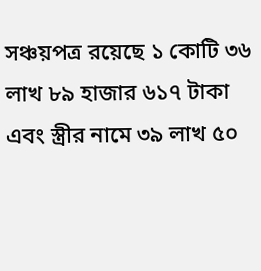সঞ্চয়পত্র রয়েছে ১ কোটি ৩৬ লাখ ৮৯ হাজার ৬১৭ টাকা এবং স্ত্রীর নামে ৩৯ লাখ ৫০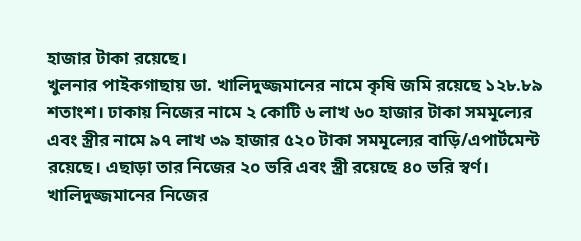হাজার টাকা রয়েছে।
খুলনার পাইকগাছায় ডা. খালিদুজ্জমানের নামে কৃষি জমি রয়েছে ১২৮.৮৯ শতাংশ। ঢাকায় নিজের নামে ২ কোটি ৬ লাখ ৬০ হাজার টাকা সমমূল্যের এবং স্ত্রীর নামে ৯৭ লাখ ৩৯ হাজার ৫২০ টাকা সমমূল্যের বাড়ি/এপার্টমেন্ট রয়েছে। এছাড়া তার নিজের ২০ ভরি এবং স্ত্রী রয়েছে ৪০ ভরি স্বর্ণ। খালিদুজ্জমানের নিজের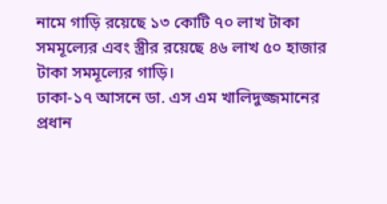নামে গাড়ি রয়েছে ১৩ কোটি ৭০ লাখ টাকা সমমূল্যের এবং স্ত্রীর রয়েছে ৪৬ লাখ ৫০ হাজার টাকা সমমূল্যের গাড়ি।
ঢাকা-১৭ আসনে ডা. এস এম খালিদুজ্জমানের প্রধান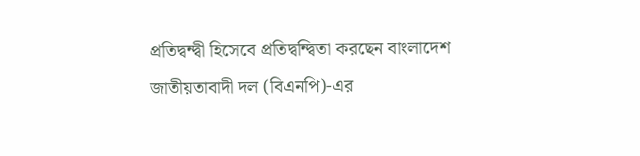প্রতিদ্বন্দ্বী হিসেবে প্রতিদ্বন্দ্বিতা করছেন বাংলাদেশ জাতীয়তাবাদী দল (বিএনপি)-এর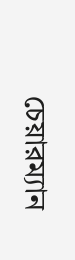চেয়ারম্যান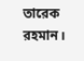তারেক রহমান।